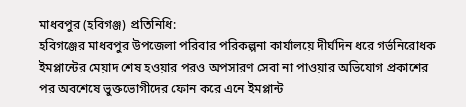মাধবপুর (হবিগঞ্জ) প্রতিনিধি:
হবিগঞ্জের মাধবপুর উপজেলা পরিবার পরিকল্পনা কার্যালয়ে দীর্ঘদিন ধরে গর্ভনিরোধক ইমপ্লান্টের মেয়াদ শেষ হওয়ার পরও অপসারণ সেবা না পাওয়ার অভিযোগ প্রকাশের পর অবশেষে ভুক্তভোগীদের ফোন করে এনে ইমপ্লান্ট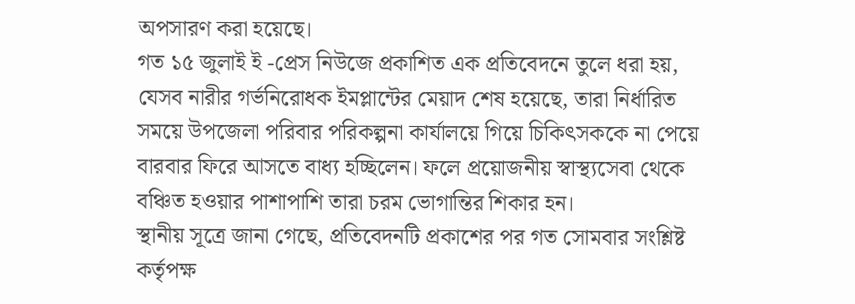অপসারণ করা হয়েছে।
গত ১৫ জুলাই ই -প্রেস নিউজে প্রকাশিত এক প্রতিবেদনে তুলে ধরা হয়, যেসব নারীর গর্ভনিরোধক ইমপ্লান্টের মেয়াদ শেষ হয়েছে, তারা নির্ধারিত সময়ে উপজেলা পরিবার পরিকল্পনা কার্যালয়ে গিয়ে চিকিৎসককে না পেয়ে বারবার ফিরে আসতে বাধ্য হচ্ছিলেন। ফলে প্রয়োজনীয় স্বাস্থ্যসেবা থেকে বঞ্চিত হওয়ার পাশাপাশি তারা চরম ভোগান্তির শিকার হন।
স্থানীয় সূত্রে জানা গেছে, প্রতিবেদনটি প্রকাশের পর গত সোমবার সংশ্লিষ্ট কর্তৃপক্ষ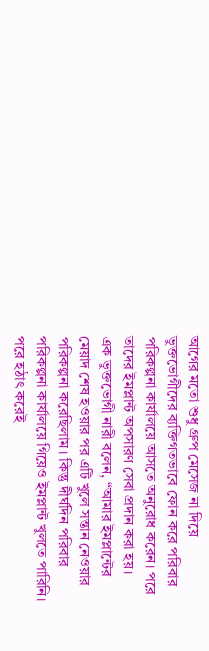আগের মতো শুধু গ্রুপ মেসেজ না দিয়ে ভুক্তভোগীদের ব্যক্তিগতভাবে ফোন করে পরিবার পরিকল্পনা কার্যালয়ে আসতে অনুরোধ করেন। পরে তাদের ইমপ্লান্ট অপসারণ সেবা প্রদান করা হয়।
এক ভুক্তভোগী নারী বলেন, “আমার ইমপ্লান্টের মেয়াদ শেষ হওয়ার পর এটি খুলে সন্তান নেওয়ার পরিকল্পনা করেছিলাম। কিন্তু দীর্ঘদিন পরিবার পরিকল্পনা কার্যালয়ে গিয়েও ইমপ্লান্ট খুলতে পারিনি। পরে হঠাৎ করেই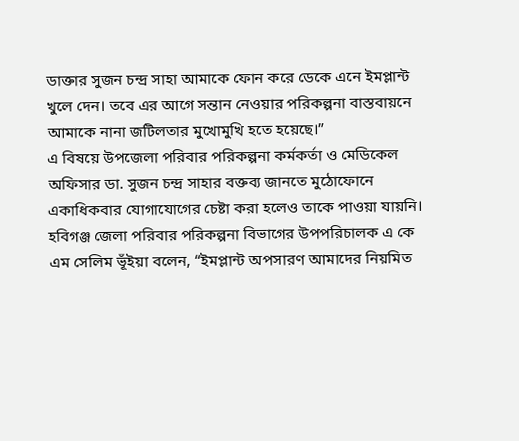ডাক্তার সুজন চন্দ্র সাহা আমাকে ফোন করে ডেকে এনে ইমপ্লান্ট খুলে দেন। তবে এর আগে সন্তান নেওয়ার পরিকল্পনা বাস্তবায়নে আমাকে নানা জটিলতার মুখোমুখি হতে হয়েছে।”
এ বিষয়ে উপজেলা পরিবার পরিকল্পনা কর্মকর্তা ও মেডিকেল অফিসার ডা. সুজন চন্দ্র সাহার বক্তব্য জানতে মুঠোফোনে একাধিকবার যোগাযোগের চেষ্টা করা হলেও তাকে পাওয়া যায়নি।
হবিগঞ্জ জেলা পরিবার পরিকল্পনা বিভাগের উপপরিচালক এ কে এম সেলিম ভূঁইয়া বলেন, “ইমপ্লান্ট অপসারণ আমাদের নিয়মিত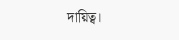দায়িত্ব।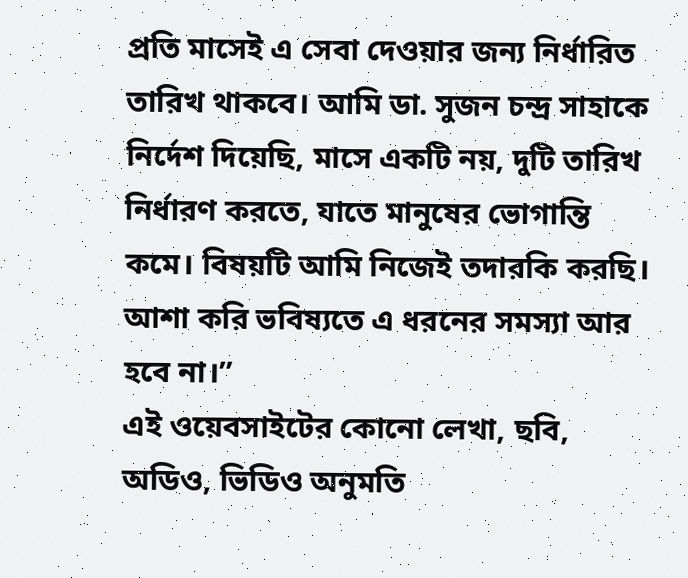প্রতি মাসেই এ সেবা দেওয়ার জন্য নির্ধারিত তারিখ থাকবে। আমি ডা. সুজন চন্দ্র সাহাকে নির্দেশ দিয়েছি, মাসে একটি নয়, দুটি তারিখ নির্ধারণ করতে, যাতে মানুষের ভোগান্তি কমে। বিষয়টি আমি নিজেই তদারকি করছি। আশা করি ভবিষ্যতে এ ধরনের সমস্যা আর হবে না।”
এই ওয়েবসাইটের কোনো লেখা, ছবি, অডিও, ভিডিও অনুমতি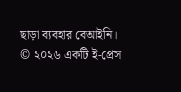ছাড়া ব্যবহার বেআইনি।
© ২০২৬ একটি ই-প্রেস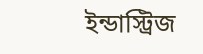ইন্ডাস্ট্রিজ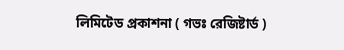লিমিটেড প্রকাশনা ( গভঃ রেজিষ্টার্ড )